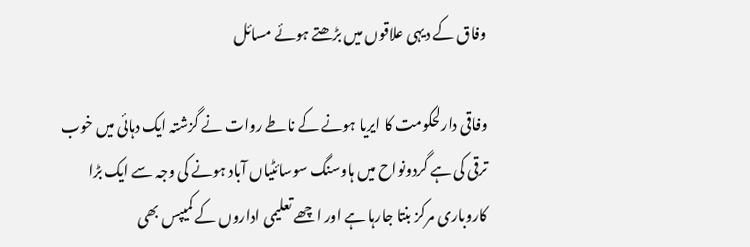وفاق کے دیہی علاقوں میں بڑھتے ہوئے مسائل

وفاقی دارلحکومت کا ایریا ہونے کے ناطے روات نے گزشتہ ایک دہائی میں خوب ترقی کی ہے گردونواح میں ہاوسنگ سوسائٹیاں آباد ہونے کی وجہ سے ایک بڑا کاروباری مرکز بنتا جارہا ہے اور اچھے تعلیمی اداروں کے کمیپس بھی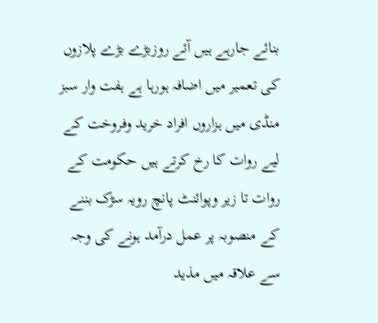بنائے جارہے ہیں آئے روزبڑے بڑے پلازوں کی تعمیر میں اضافہ ہورہا ہے ہفت وار سبز منڈی میں ہزاروں افراد خرید وفروخت کے لیے روات کا رخ کرتے ہیں حکومت کے روات تا زیر وپوائنٹ پانچ رویہ سڑک بننے کے منصوبہ پر عمل درآمد ہونے کی وجہ سے علاقہ میں مذید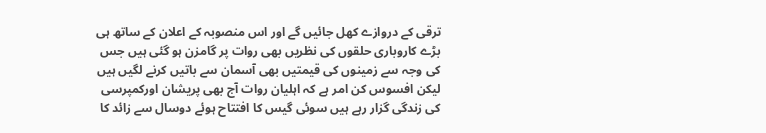ترقی کے دروازے کھل جائیں گے اور اس منصوبہ کے اعلان کے ساتھ ہی بڑے کاروباری حلقوں کی نظریں بھی روات پر گامزن ہو گئی ہیں جس کی وجہ سے زمینوں کی قیمتیں بھی آسمان سے باتیں کرنے لگیں ہیں لیکن افسوس کن امر ہے کہ اہلیان روات آج بھی پریشان اورکمپرسی کی زندگی گزار رہے ہیں سوئی گیس کا افتتاح ہوئے دوسال سے زائد کا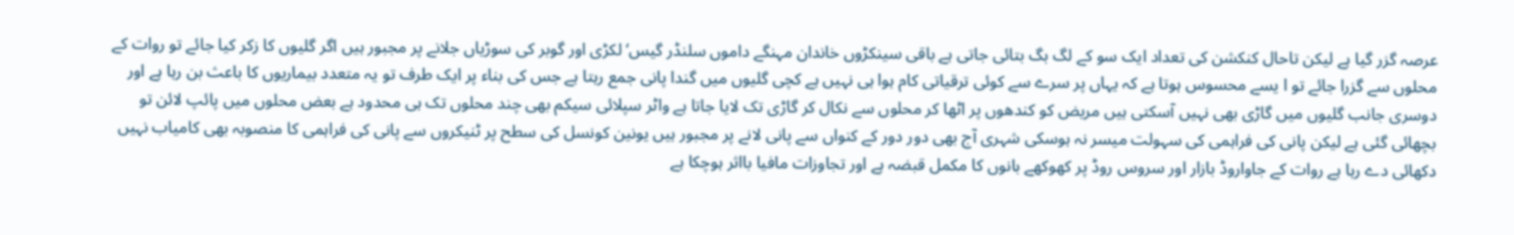عرصہ گزر گیا ہے لیکن تاحال کنکشن کی تعداد ایک سو کے لگ بگ بتائی جاتی ہے باقی سینکڑوں خاندان مہنگے داموں سلنڈر گیس‘ لکڑی اور گوبر کی سوڑیاں جلانے پر مجبور ہیں اگر گلیوں کا زکر کیا جائے تو روات کے محلوں سے گزرا جائے تو ا یسے محسوس ہوتا ہے کہ یہاں پر سرے سے کوئی ترقیاتی کام ہوا ہی نہیں ہے کچی گلیوں میں گندا پانی جمع رہتا ہے جس کی بناء پر ایک طرف تو یہ متعدد بیماریوں کا باعث بن رہا ہے اور دوسری جانب گلیوں میں گاڑی بھی نہیں آسکتی ہیں مریض کو کندھوں پر اٹھا کر محلوں سے نکال کر گاڑی تک لایا جاتا ہے واٹر سپلائی سیکم بھی چند محلوں تک ہی محدود ہے بعض محلوں میں پائپ لائن تو بچھائی گئی ہے لیکن پانی کی فراہمی کی سہولت میسر نہ ہوسکی شہری آج بھی دور دور کے کنواں سے پانی لانے پر مجبور ہیں یونین کونسل کی سطح پر ٹنیکروں سے پانی کی فراہمی کا منصوبہ بھی کامیاب نہیں دکھائی دے رہا ہے روات کے جاواروڈ بازار اور سروس روڈ پر کھوکھے بانوں کا مکمل قبضہ ہے اور تجاوزات مافیا بااثر ہوچکا ہے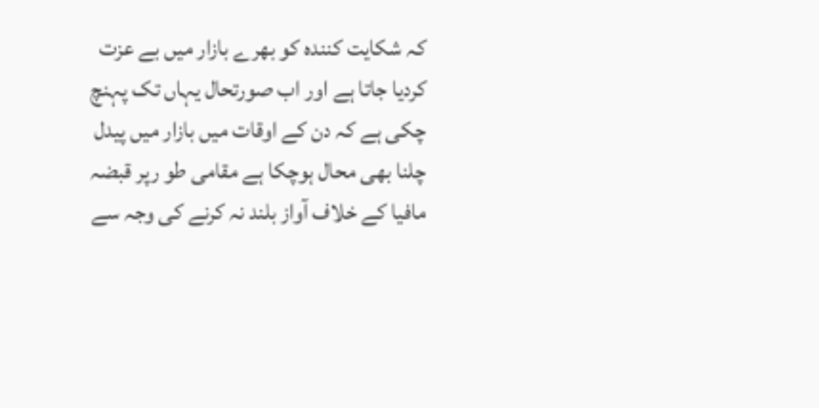کہ شکایت کنندہ کو بھرے بازار میں بے عزت کردیا جاتا ہے اور اب صورتحال یہاں تک پہنچ چکی ہے کہ دن کے اوقات میں بازار میں پیدل چلنا بھی محال ہوچکا ہے مقامی طو رپر قبضہ مافیا کے خلاف آواز بلند نہ کرنے کی وجہ سے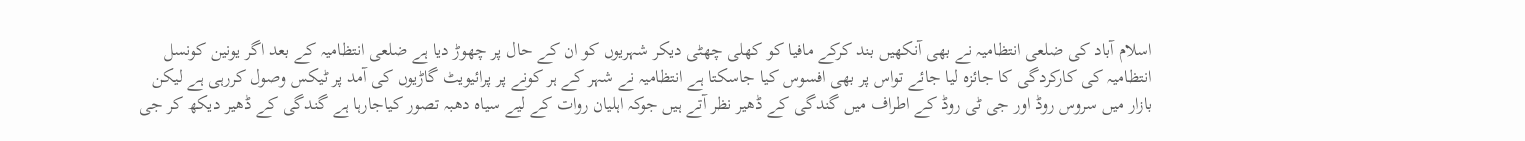اسلام آباد کی ضلعی انتظامیہ نے بھی آنکھیں بند کرکے مافیا کو کھلی چھٹی دیکر شہریوں کو ان کے حال پر چھوڑ دیا ہے ضلعی انتظامیہ کے بعد اگر یونین کونسل انتظامیہ کی کارکردگی کا جائزہ لیا جائے تواس پر بھی افسوس کیا جاسکتا ہے انتظامیہ نے شہر کے ہر کونے پر پرائیویٹ گاڑیوں کی آمد پر ٹیکس وصول کررہی ہے لیکن بازار میں سروس روڈ اور جی ٹی روڈ کے اطراف میں گندگی کے ڈھیر نظر آتے ہیں جوکہ اہلیان روات کے لیے سیاہ دھبہ تصور کیاجارہا ہے گندگی کے ڈھیر دیکھ کر جی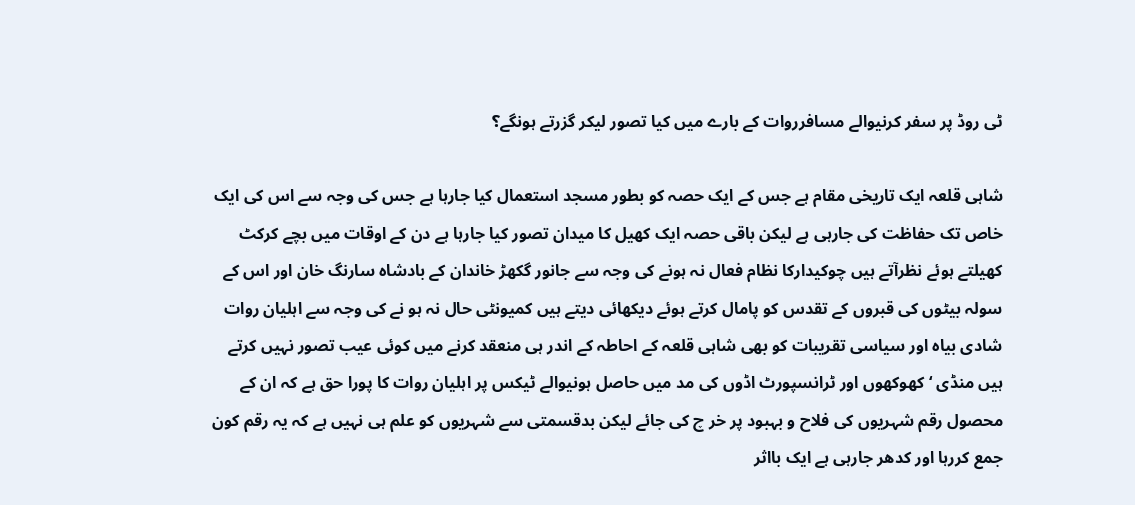ٹی روڈ پر سفر کرنیوالے مسافرروات کے بارے میں کیا تصور لیکر گزرتے ہونگے؟

شاہی قلعہ ایک تاریخی مقام ہے جس کے ایک حصہ کو بطور مسجد استعمال کیا جارہا ہے جس کی وجہ سے اس کی ایک خاص تک حفاظت کی جارہی ہے لیکن باقی حصہ ایک کھیل کا میدان تصور کیا جارہا ہے دن کے اوقات میں بچے کرکٹ کھیلتے ہوئے نظرآتے ہیں چوکیدارکا نظام فعال نہ ہونے کی وجہ سے جانور گکھڑ خاندان کے بادشاہ سارنگ خان اور اس کے سولہ بیٹوں کی قبروں کے تقدس کو پامال کرتے ہوئے دیکھائی دیتے ہیں کمیونٹی حال نہ ہو نے کی وجہ سے اہلیان روات شادی بیاہ اور سیاسی تقریبات کو بھی شاہی قلعہ کے احاطہ کے اندر ہی منعقد کرنے میں کوئی عیب تصور نہیں کرتے ہیں منڈی ‘کھوکھوں اور ٹرانسپورٹ اڈوں کی مد میں حاصل ہونیوالے ٹیکس پر اہلیان روات کا پورا حق ہے کہ ان کے محصول رقم شہریوں کی فلاح و بہبود پر خر چ کی جائے لیکن بدقسمتی سے شہریوں کو علم ہی نہیں ہے کہ یہ رقم کون جمع کررہا اور کدھر جارہی ہے ایک بااثر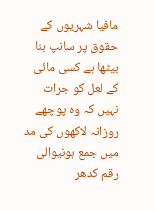مافیا شہریوں کے حقوق پر سانپ بنا بیٹھا ہے کسی مائی کے لعل کو جرات نہیں کہ وہ پوچھے روزانہ لاکھوں کی مد میں جمع ہونیوالی رقم کدھر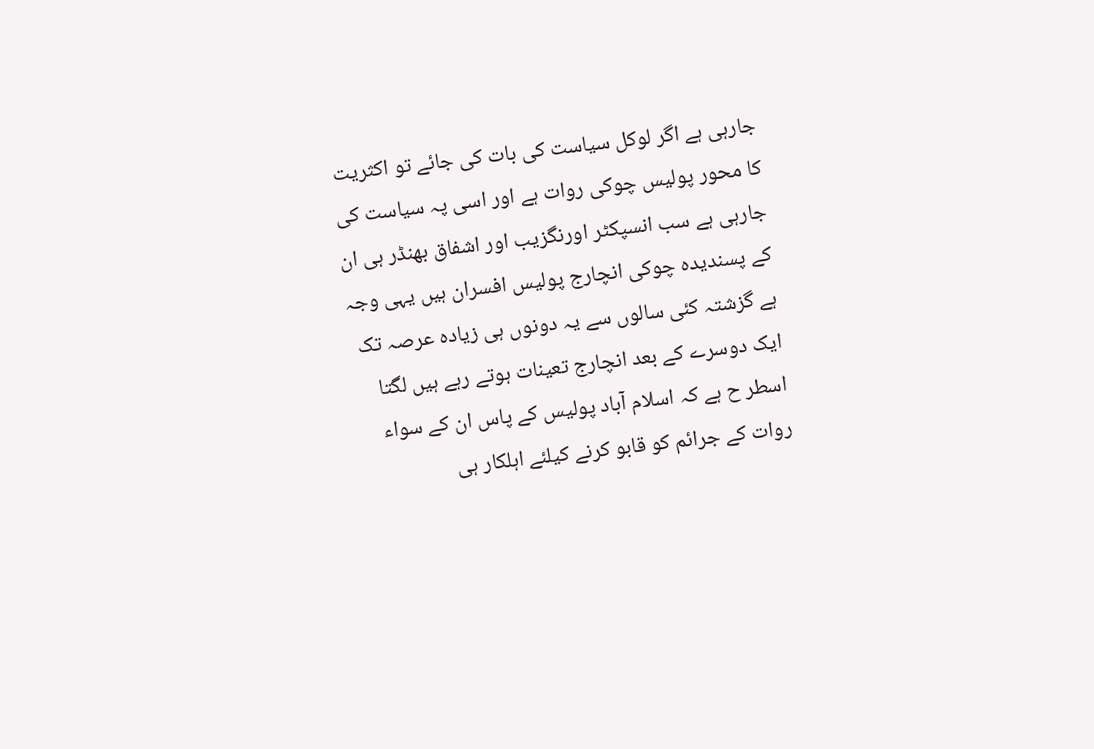جارہی ہے اگر لوکل سیاست کی بات کی جائے تو اکثریت کا محور پولیس چوکی روات ہے اور اسی پہ سیاست کی جارہی ہے سب انسپکٹر اورنگزیب اور اشفاق بھنڈر ہی ان کے پسندیدہ چوکی انچارج پولیس افسران ہیں یہی وجہ ہے گزشتہ کئی سالوں سے یہ دونوں ہی زیادہ عرصہ تک ایک دوسرے کے بعد انچارج تعینات ہوتے رہے ہیں لگتا اسطر ح ہے کہ اسلام آباد پولیس کے پاس ان کے سواء روات کے جرائم کو قابو کرنے کیلئے اہلکار ہی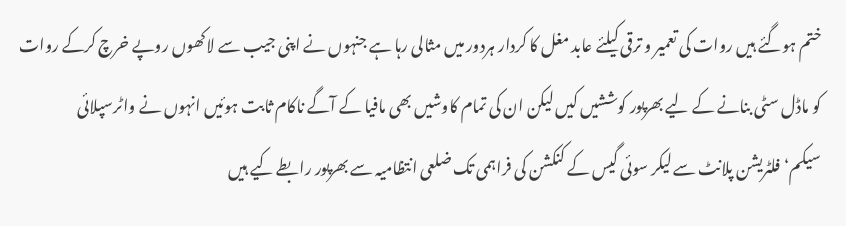ختم ہوگئے ہیں روات کی تعمیر و ترقی کیلئے عابد مغل کا کردار ہردور میں مثالی رہا ہے جنہوں نے اپنی جیب سے لاکھوں روپے خرچ کرکے روات کو ماڈل سٹی بنانے کے لیے بھرپور کوششیں کیں لیکن ان کی تمام کاوشیں بھی مافیا کے آگے ناکام ثابت ہوئیں انہوں نے واٹرسپلائی سیکم‘فلٹریشن پلانٹ سے لیکر سوئی گیس کے کنکشن کی فراہمی تک ضلعی انتظامیہ سے بھرپور رابطے کیے ہیں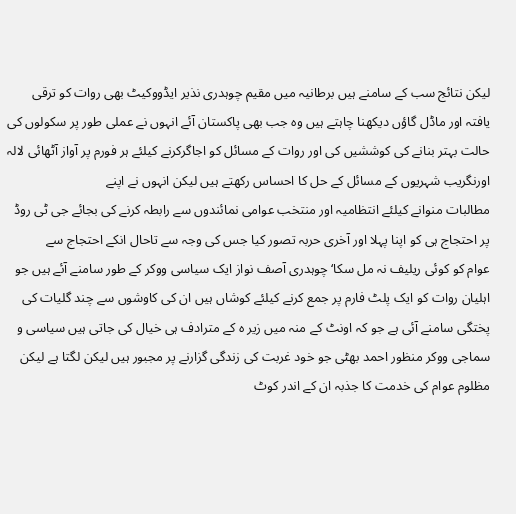لیکن نتائج سب کے سامنے ہیں برطانیہ میں مقیم چوہدری نذیر ایڈووکیٹ بھی روات کو ترقی یافتہ اور ماڈل گاؤں دیکھنا چاہتے ہیں وہ جب بھی پاکستان آئے انہوں نے عملی طور پر سکولوں کی حالت بہتر بنانے کی کوششیں کی اور روات کے مسائل کو اجاگرکرنے کیلئے ہر فورم پر آواز آٹھائی لالہ اورنگریب شہریوں کے مسائل کے حل کا احساس رکھتے ہیں لیکن انہوں نے اپنے
مطالبات منوانے کیلئے انتظامیہ اور منتخب عوامی نمائندوں سے رابطہ کرنے کی بجائے جی ٹی روڈ پر احتجاج ہی کو اپنا پہلا اور آخری حربہ تصور کیا جس کی وجہ سے تاحال انکے احتجاج سے
عوام کو کوئی ریلیف نہ مل سکا‘ چوہدری آصف نواز ایک سیاسی ووکر کے طور سامنے آئے ہیں جو اہلیان روات کو ایک پلٹ فارم پر جمع کرنے کیلئے کوشاں ہیں ان کی کاوشوں سے چند گلیات کی پختگی سامنے آئی ہے جو کہ اونٹ کے منہ میں زیر ہ کے مترادف ہی خیال کی جاتی ہیں سیاسی و سماجی ووکر منظور احمد بھٹی جو خود غربت کی زندگی گزارنے پر مجبور ہیں لیکن لگتا ہے لیکن مظلوم عوام کی خدمت کا جذبہ ان کے اندر کوٹ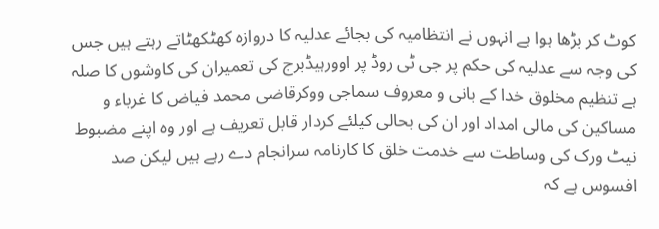کوٹ کر بڑھا ہوا ہے انہوں نے انتظامیہ کی بجائے عدلیہ کا دروازہ کھٹکھٹاتے رہتے ہیں جس کی وجہ سے عدلیہ کی حکم پر جی ٹی روڈ پر اوورہیڈبرج کی تعمیران کی کاوشوں کا صلہ ہے تنظیم مخلوق خدا کے بانی و معروف سماجی ووکرقاضی محمد فیاض کا غرباء و مساکین کی مالی امداد اور ان کی بحالی کیلئے کردار قابل تعریف ہے اور وہ اپنے مضبوط نیٹ ورک کی وساطت سے خدمت خلق کا کارنامہ سرانجام دے رہے ہیں لیکن صد افسوس ہے کہ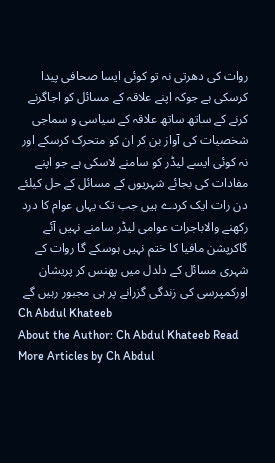روات کی دھرتی نہ تو کوئی ایسا صحافی پیدا کرسکی ہے جوکہ اپنے علاقہ کے مسائل کو اجاگرنے کرنے کے ساتھ ساتھ علاقہ کے سیاسی و سماجی شخصیات کی آواز بن کر ان کو متحرک کرسکے اور نہ کوئی ایسے لیڈر کو سامنے لاسکی ہے جو اپنے مفادات کی بجائے شہریوں کے مسائل کے حل کیلئے دن رات ایک کردے ہیں جب تک یہاں عوام کا درد رکھنے والاباجرات عوامی لیڈر سامنے نہیں آئے گاکرپشن مافیا کا ختم نہیں ہوسکے گا روات کے شہری مسائل کے دلدل میں پھنس کر پریشان اورکمپرسی کی زندگی گزرانے پر ہی مجبور رہیں گے
Ch Abdul Khateeb
About the Author: Ch Abdul Khateeb Read More Articles by Ch Abdul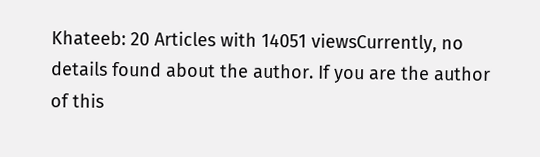Khateeb: 20 Articles with 14051 viewsCurrently, no details found about the author. If you are the author of this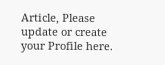Article, Please update or create your Profile here.